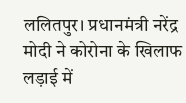ललितपुर। प्रधानमंत्री नरेंद्र मोदी ने कोरोना के खिलाफ लड़ाई में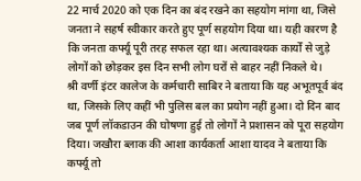22 मार्च 2020 को एक दिन का बंद रखने का सहयोग मांगा था, जिसे जनता ने सहर्ष स्वीकार करते हुए पूर्ण सहयोग दिया था। यही कारण है कि जनता कर्फ्यू पूरी तरह सफल रहा था। अत्यावश्यक कार्यों से जुड़े लोगों को छोड़कर इस दिन सभी लोग घरों से बाहर नहीं निकले थे।
श्री वर्णी इंटर कालेज के कर्मचारी साबिर ने बताया कि यह अभूतपूर्व बंद था, जिसके लिए कहीं भी पुलिस बल का प्रयोग नहीं हुआ। दो दिन बाद जब पूर्ण लॉकडाउन की घोषणा हुई तो लोगों ने प्रशासन को पूरा सहयोग दिया। जखौरा ब्लाक की आशा कार्यकर्ता आशा यादव ने बताया कि कर्फ्यू तो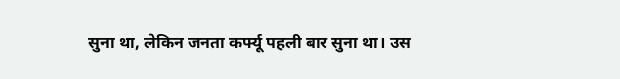सुना था, लेकिन जनता कर्फ्यू पहली बार सुना था। उस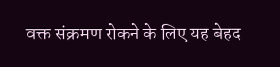वक्त संक्रमण रोकने के लिए यह बेहद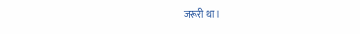जरूरी था।